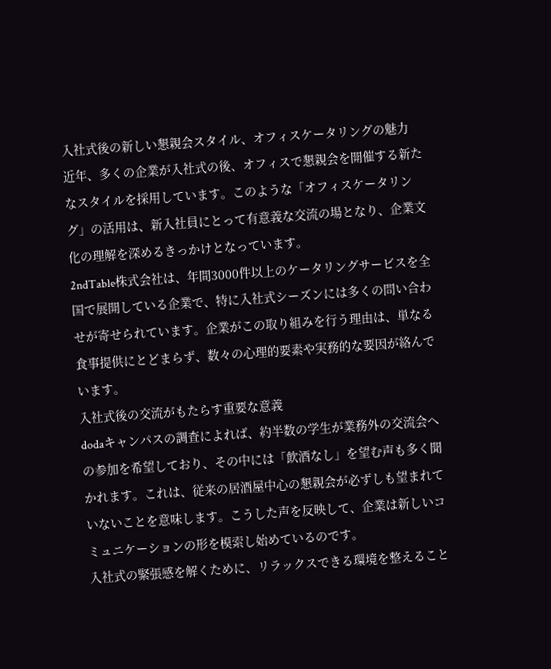入社式後の新しい懇親会スタイル、オフィスケータリングの魅力
近年、多くの企業が入社式の後、オフィスで懇親会を開催する新たなスタイルを採用しています。このような「オフィスケータリング」の活用は、新入社員にとって有意義な交流の場となり、企業文化の理解を深めるきっかけとなっています。
2ndTable株式会社は、年間3000件以上のケータリングサービスを全国で展開している企業で、特に入社式シーズンには多くの問い合わせが寄せられています。企業がこの取り組みを行う理由は、単なる食事提供にとどまらず、数々の心理的要素や実務的な要因が絡んでいます。
入社式後の交流がもたらす重要な意義
dodaキャンパスの調査によれば、約半数の学生が業務外の交流会への参加を希望しており、その中には「飲酒なし」を望む声も多く聞かれます。これは、従来の居酒屋中心の懇親会が必ずしも望まれていないことを意味します。こうした声を反映して、企業は新しいコミュニケーションの形を模索し始めているのです。
入社式の緊張感を解くために、リラックスできる環境を整えること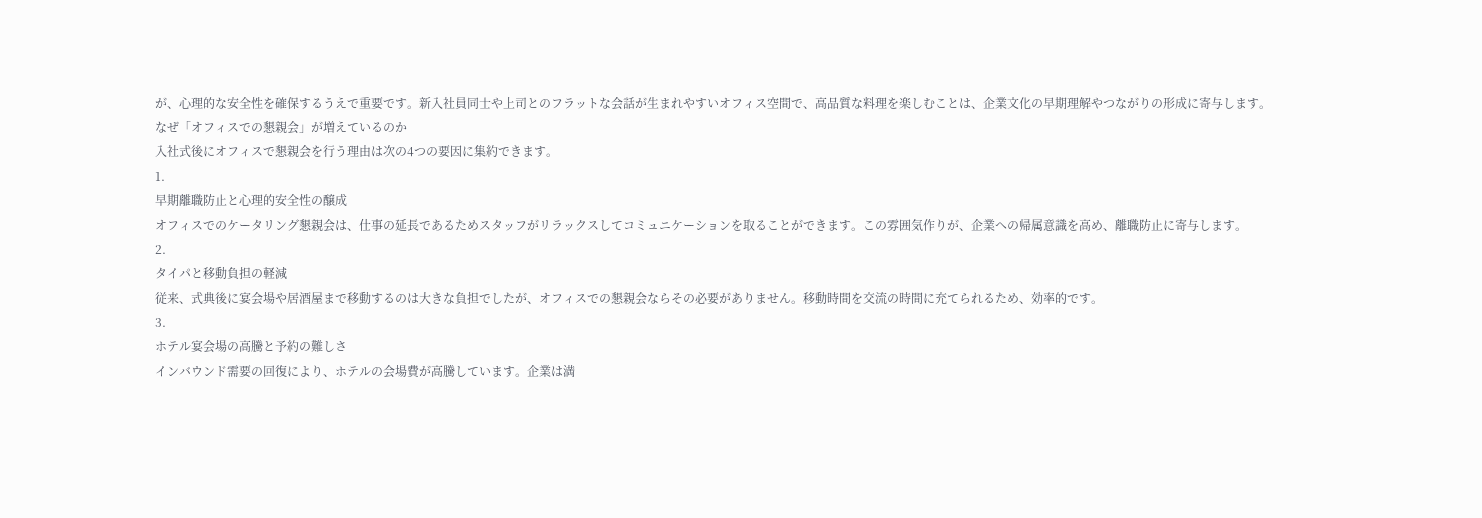が、心理的な安全性を確保するうえで重要です。新入社員同士や上司とのフラットな会話が生まれやすいオフィス空間で、高品質な料理を楽しむことは、企業文化の早期理解やつながりの形成に寄与します。
なぜ「オフィスでの懇親会」が増えているのか
入社式後にオフィスで懇親会を行う理由は次の4つの要因に集約できます。
1.
早期離職防止と心理的安全性の醸成
オフィスでのケータリング懇親会は、仕事の延長であるためスタッフがリラックスしてコミュニケーションを取ることができます。この雰囲気作りが、企業への帰属意識を高め、離職防止に寄与します。
2.
タイパと移動負担の軽減
従来、式典後に宴会場や居酒屋まで移動するのは大きな負担でしたが、オフィスでの懇親会ならその必要がありません。移動時間を交流の時間に充てられるため、効率的です。
3.
ホテル宴会場の高騰と予約の難しさ
インバウンド需要の回復により、ホテルの会場費が高騰しています。企業は満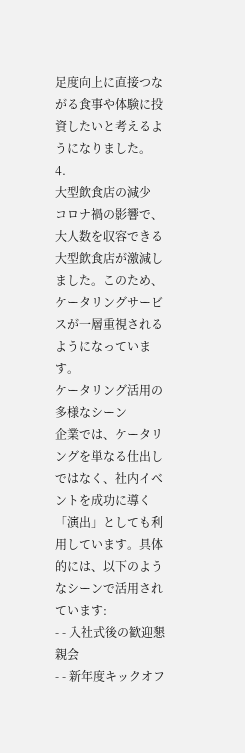足度向上に直接つながる食事や体験に投資したいと考えるようになりました。
4.
大型飲食店の減少
コロナ禍の影響で、大人数を収容できる大型飲食店が激減しました。このため、ケータリングサービスが一層重視されるようになっています。
ケータリング活用の多様なシーン
企業では、ケータリングを単なる仕出しではなく、社内イベントを成功に導く「演出」としても利用しています。具体的には、以下のようなシーンで活用されています:
- - 入社式後の歓迎懇親会
- - 新年度キックオフ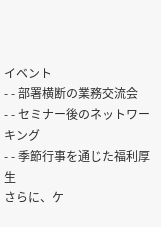イベント
- - 部署横断の業務交流会
- - セミナー後のネットワーキング
- - 季節行事を通じた福利厚生
さらに、ケ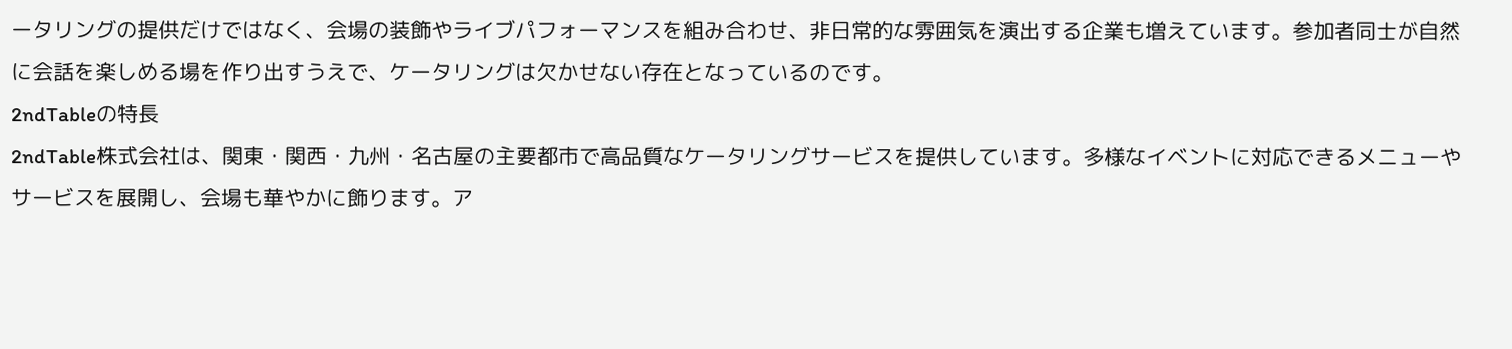ータリングの提供だけではなく、会場の装飾やライブパフォーマンスを組み合わせ、非日常的な雰囲気を演出する企業も増えています。参加者同士が自然に会話を楽しめる場を作り出すうえで、ケータリングは欠かせない存在となっているのです。
2ndTableの特長
2ndTable株式会社は、関東・関西・九州・名古屋の主要都市で高品質なケータリングサービスを提供しています。多様なイベントに対応できるメニューやサービスを展開し、会場も華やかに飾ります。ア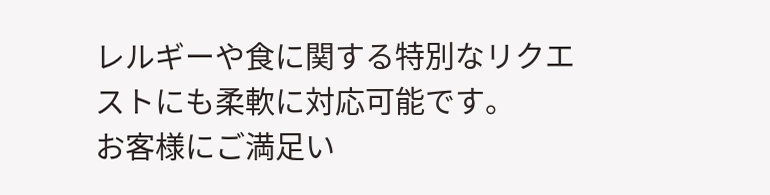レルギーや食に関する特別なリクエストにも柔軟に対応可能です。
お客様にご満足い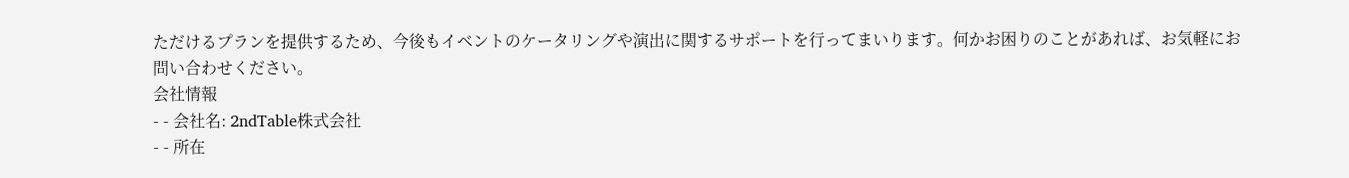ただけるプランを提供するため、今後もイベントのケータリングや演出に関するサポートを行ってまいります。何かお困りのことがあれば、お気軽にお問い合わせください。
会社情報
- - 会社名: 2ndTable株式会社
- - 所在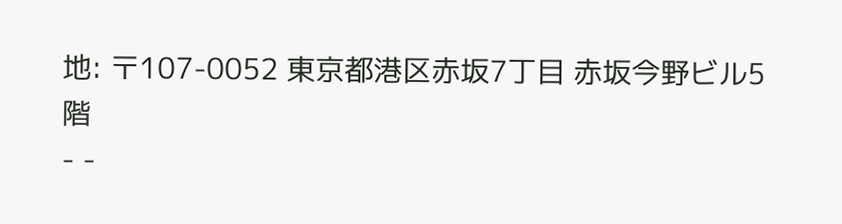地: 〒107-0052 東京都港区赤坂7丁目 赤坂今野ビル5階
- -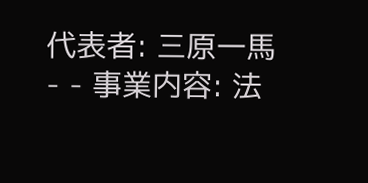代表者: 三原一馬
- - 事業内容: 法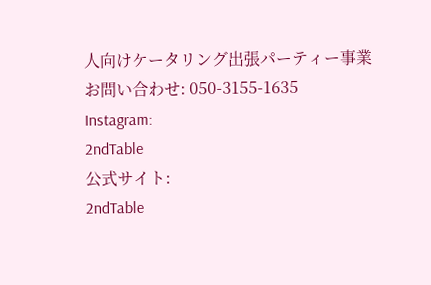人向けケータリング出張パーティー事業
お問い合わせ: 050-3155-1635
Instagram:
2ndTable
公式サイト:
2ndTable